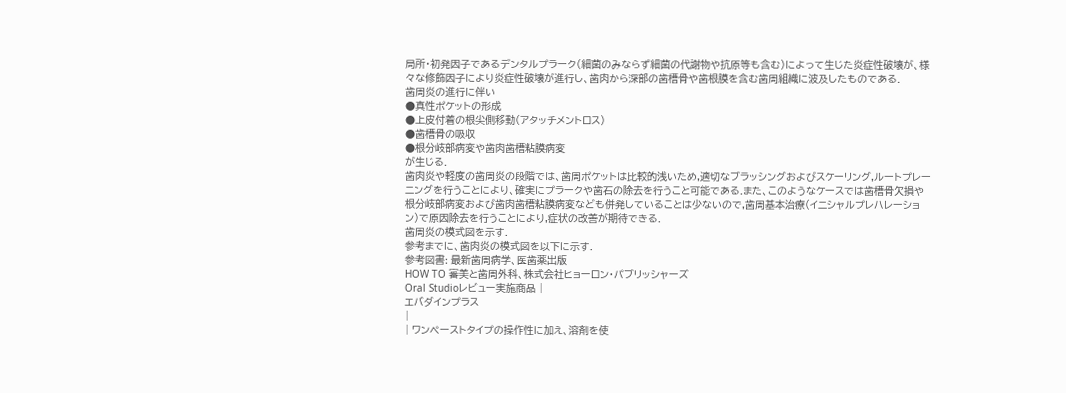局所・初発因子であるデンタルプラーク(細菌のみならず細菌の代謝物や抗原等も含む)によって生じた炎症性破壊が、様々な修飾因子により炎症性破壊が進行し、歯肉から深部の歯槽骨や歯根膜を含む歯周組織に波及したものである.
歯周炎の進行に伴い
●真性ポケットの形成
●上皮付着の根尖側移動(アタッチメントロス)
●歯槽骨の吸収
●根分岐部病変や歯肉歯槽粘膜病変
が生じる.
歯肉炎や軽度の歯周炎の段階では、歯周ポケットは比較的浅いため,適切なブラッシングおよびスケーリング,ルートプレーニングを行うことにより、確実にプラークや歯石の除去を行うこと可能である.また、このようなケースでは歯槽骨欠損や根分岐部病変および歯肉歯槽粘膜病変なども併発していることは少ないので,歯周基本治療(イニシャルプレハレーション)で原因除去を行うことにより,症状の改善が期待できる.
歯周炎の模式図を示す.
参考までに、歯肉炎の模式図を以下に示す.
参考図書: 最新歯周病学、医歯薬出版
HOW TO 審美と歯周外科、株式会社ヒョーロン・パブリッシャーズ
Oral Studioレビュー実施商品 |
エバダインプラス
|
| ワンペーストタイプの操作性に加え、溶剤を使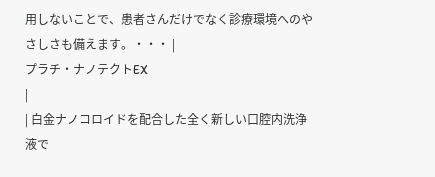用しないことで、患者さんだけでなく診療環境へのやさしさも備えます。・・・ |
プラチ・ナノテクトEX
|
| 白金ナノコロイドを配合した全く新しい口腔内洗浄液で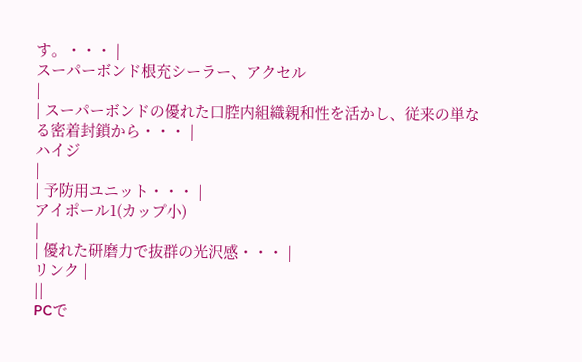す。・・・ |
スーパーボンド根充シーラー、アクセル
|
| スーパーボンドの優れた口腔内組織親和性を活かし、従来の単なる密着封鎖から・・・ |
ハイジ
|
| 予防用ユニット・・・ |
アイポール1(カップ小)
|
| 優れた研磨力で抜群の光沢感・・・ |
リンク |
||
PCで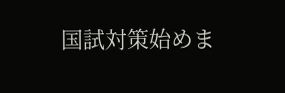国試対策始めま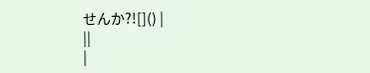せんか?![]() |
||
|